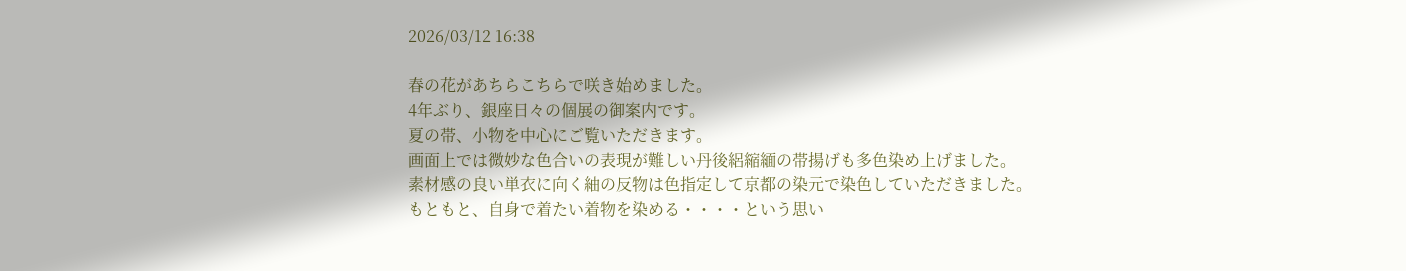2026/03/12 16:38

春の花があちらこちらで咲き始めました。
4年ぶり、銀座日々の個展の御案内です。
夏の帯、小物を中心にご覧いただきます。
画面上では微妙な色合いの表現が難しい丹後絽縮緬の帯揚げも多色染め上げました。
素材感の良い単衣に向く紬の反物は色指定して京都の染元で染色していただきました。
もともと、自身で着たい着物を染める・・・・という思い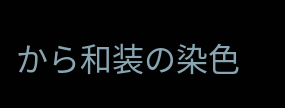から和装の染色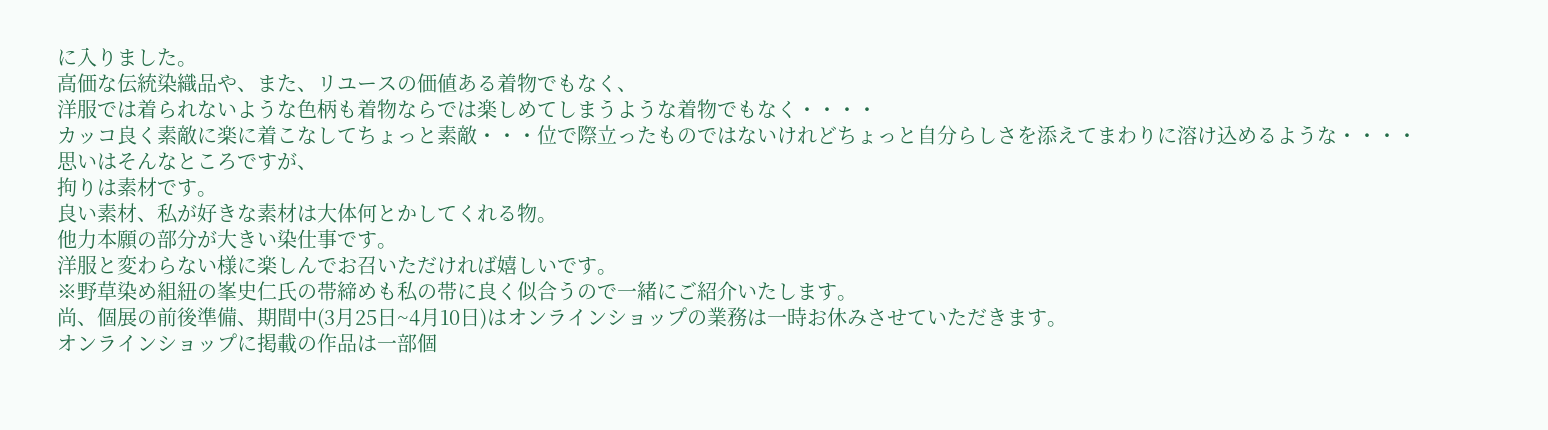に入りました。
高価な伝統染織品や、また、リユースの価値ある着物でもなく、
洋服では着られないような色柄も着物ならでは楽しめてしまうような着物でもなく・・・・
カッコ良く素敵に楽に着こなしてちょっと素敵・・・位で際立ったものではないけれどちょっと自分らしさを添えてまわりに溶け込めるような・・・・
思いはそんなところですが、
拘りは素材です。
良い素材、私が好きな素材は大体何とかしてくれる物。
他力本願の部分が大きい染仕事です。
洋服と変わらない様に楽しんでお召いただければ嬉しいです。
※野草染め組紐の峯史仁氏の帯締めも私の帯に良く似合うので一緒にご紹介いたします。
尚、個展の前後準備、期間中(3月25日~4月10日)はオンラインショップの業務は一時お休みさせていただきます。
オンラインショップに掲載の作品は一部個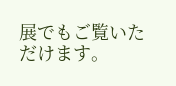展でもご覧いただけます。